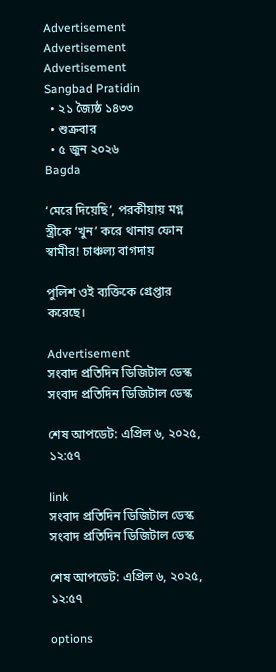Advertisement
Advertisement
Advertisement
Sangbad Pratidin
  • ২১ জ্যৈষ্ঠ ১৪৩৩
  • শুক্রবার
  • ৫ জুন ২০২৬
Bagda

‘মেরে দিয়েছি’, পরকীয়ায় মগ্ন স্ত্রীকে ‘খুন’ করে থানায় ফোন স্বামীর! চাঞ্চল্য বাগদায়

পুলিশ ওই ব্যক্তিকে গ্রেপ্তার করেছে।

Advertisement
সংবাদ প্রতিদিন ডিজিটাল ডেস্ক
সংবাদ প্রতিদিন ডিজিটাল ডেস্ক

শেষ আপডেট: এপ্রিল ৬, ২০২৫, ১২:৫৭

link
সংবাদ প্রতিদিন ডিজিটাল ডেস্ক
সংবাদ প্রতিদিন ডিজিটাল ডেস্ক

শেষ আপডেট: এপ্রিল ৬, ২০২৫, ১২:৫৭

options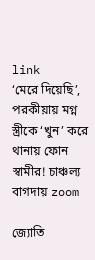link
‘মেরে দিয়েছি’, পরকীয়ায় মগ্ন স্ত্রীকে ‘খুন’ করে থানায় ফোন স্বামীর! চাঞ্চল্য বাগদায় zoom

জ্যোতি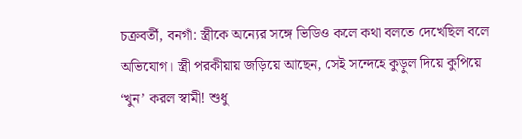চক্রবর্তী, বনগাঁ: স্ত্রীকে অন্যের সঙ্গে ভিডিও কলে কথা বলতে দেখেছিল বলে অভিযোগ। স্ত্রী পরকীয়ায় জড়িয়ে আছেন, সেই সন্দেহে কুড়ুল দিয়ে কুপিয়ে ‘খুন’ করল স্বামী! শুধু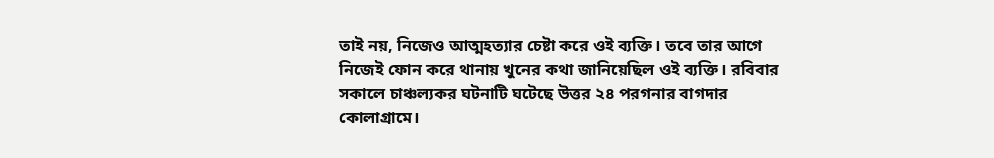তাই নয়, নিজেও আত্মহত্যার চেষ্টা করে ওই ব্যক্তি। তবে তার আগে নিজেই ফোন করে থানায় খুনের কথা জানিয়েছিল ওই ব্যক্তি। রবিবার সকালে চাঞ্চল্যকর ঘটনাটি ঘটেছে উত্তর ২৪ পরগনার বাগদার কোলাগ্রামে।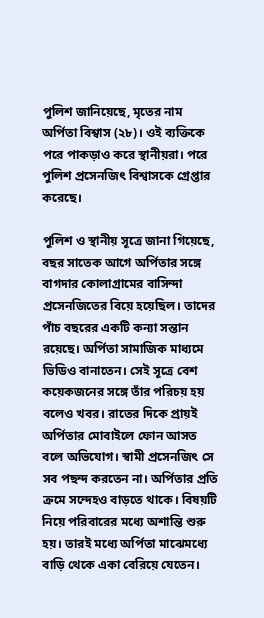পুলিশ জানিয়েছে, মৃতের নাম অর্পিতা বিশ্বাস (২৮)। ওই ব্যক্তিকে পরে পাকড়াও করে স্থানীয়রা। পরে পুলিশ প্রসেনজিৎ বিশ্বাসকে গ্রেপ্তার করেছে।

পুলিশ ও স্থানীয় সূত্রে জানা গিয়েছে, বছর সাতেক আগে অর্পিতার সঙ্গে বাগদার কোলাগ্রামের বাসিন্দা প্রসেনজিতের বিয়ে হয়েছিল। তাদের পাঁচ বছরের একটি কন্যা সন্তান রয়েছে। অর্পিতা সামাজিক মাধ্যমে ভিডিও বানাতেন। সেই সূত্রে বেশ কয়েকজনের সঙ্গে তাঁর পরিচয় হয় বলেও খবর। রাতের দিকে প্রায়ই অর্পিতার মোবাইলে ফোন আসত বলে অভিযোগ। স্বামী প্রসেনজিৎ সে সব পছন্দ করতেন না। অর্পিতার প্রতি ক্রমে সন্দেহও বাড়তে থাকে। বিষয়টি নিয়ে পরিবারের মধ্যে অশান্তি শুরু হয়। তারই মধ্যে অর্পিতা মাঝেমধ্যে বাড়ি থেকে একা বেরিয়ে যেতেন।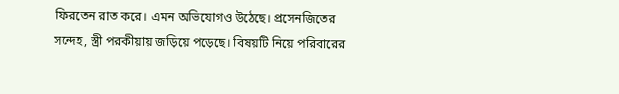ফিরতেন রাত করে। এমন অভিযোগও উঠেছে। প্রসেনজিতের সন্দেহ, স্ত্রী পরকীয়ায় জড়িয়ে পড়েছে। বিষয়টি নিয়ে পরিবারের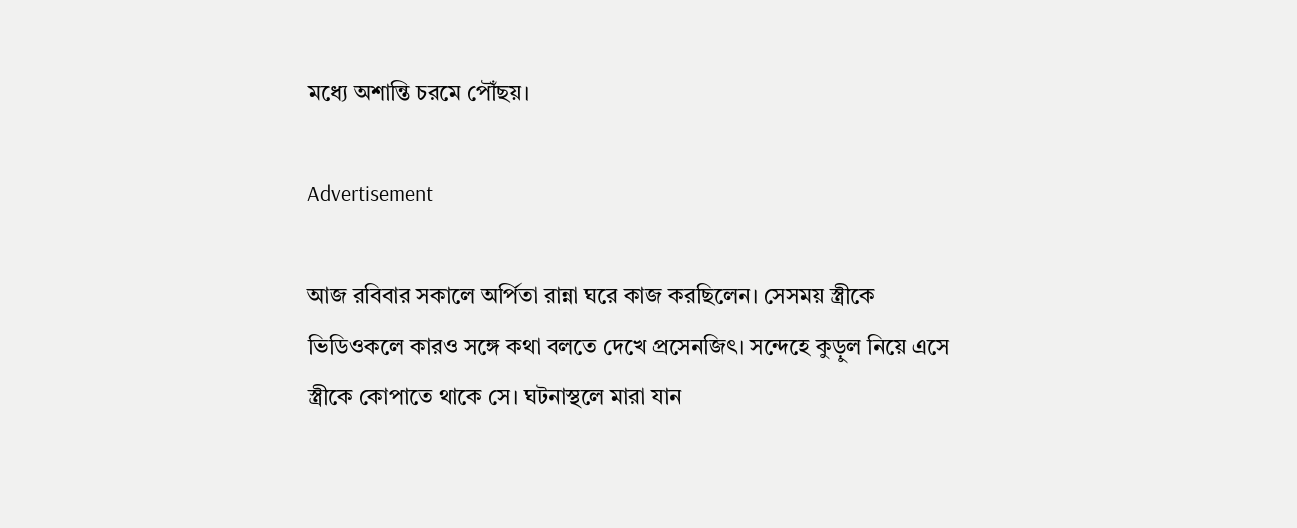মধ্যে অশান্তি চরমে পৌঁছয়।

Advertisement

আজ রবিবার সকালে অর্পিতা রান্না ঘরে কাজ করছিলেন। সেসময় স্ত্রীকে ভিডিওকলে কারও সঙ্গে কথা বলতে দেখে প্রসেনজিৎ। সন্দেহে কুড়ুল নিয়ে এসে স্ত্রীকে কোপাতে থাকে সে। ঘটনাস্থলে মারা যান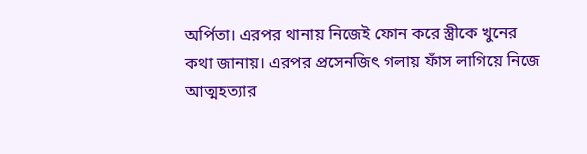অর্পিতা। এরপর থানায় নিজেই ফোন করে স্ত্রীকে খুনের কথা জানায়। এরপর প্রসেনজিৎ গলায় ফাঁস লাগিয়ে নিজে আত্মহত্যার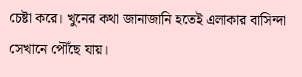চেষ্টা করে। খুনের কথা জানাজানি হতেই এলাকার বাসিন্দা সেখানে পৌঁছে যায়।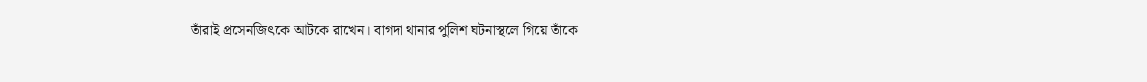তাঁরাই প্রসেনজিৎকে আটকে রাখেন। বাগদা থানার পুলিশ ঘটনাস্থলে গিয়ে তাঁকে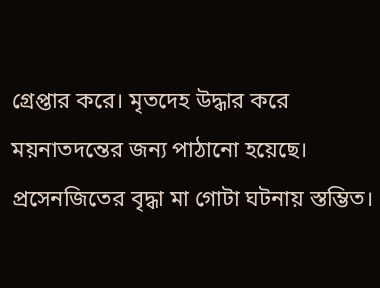গ্রেপ্তার করে। মৃতদেহ উদ্ধার করে ময়নাতদন্তের জন্য পাঠানো হয়েছে। প্রসেনজিতের বৃদ্ধা মা গোটা ঘটনায় স্তম্ভিত।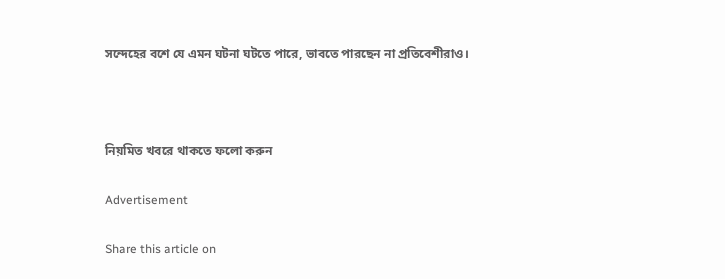সন্দেহের বশে যে এমন ঘটনা ঘটতে পারে, ভাবতে পারছেন না প্রতিবেশীরাও।



নিয়মিত খবরে থাকতে ফলো করুন

Advertisement

Share this article on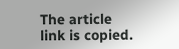The article link is copied.